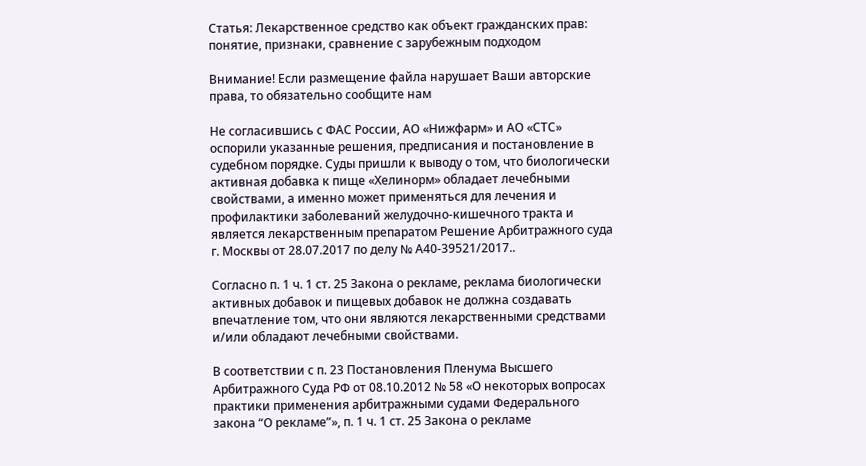Статья: Лекарственное средство как объект гражданских прав: понятие, признаки, сравнение с зарубежным подходом

Внимание! Если размещение файла нарушает Ваши авторские права, то обязательно сообщите нам

Не согласившись с ФАС России, АО «Нижфарм» и АО «СТС» оспорили указанные решения, предписания и постановление в судебном порядке. Суды пришли к выводу о том, что биологически активная добавка к пище «Хелинорм» обладает лечебными свойствами, а именно может применяться для лечения и профилактики заболеваний желудочно-кишечного тракта и является лекарственным препаратом Решение Арбитражного суда г. Москвы от 28.07.2017 по делу № А40-39521/2017..

Согласно п. 1 ч. 1 ст. 25 Закона о рекламе, реклама биологически активных добавок и пищевых добавок не должна создавать впечатление том, что они являются лекарственными средствами и/или обладают лечебными свойствами.

В соответствии с п. 23 Постановления Пленума Высшего Арбитражного Суда РФ от 08.10.2012 № 58 «О некоторых вопросах практики применения арбитражными судами Федерального закона “О рекламе”», п. 1 ч. 1 ст. 25 Закона о рекламе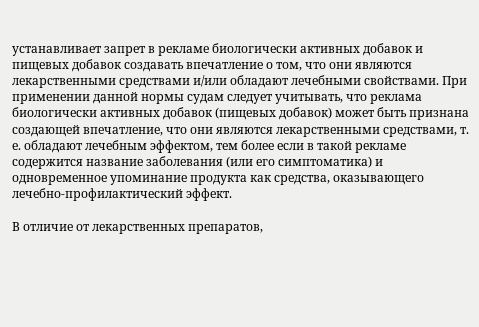устанавливает запрет в рекламе биологически активных добавок и пищевых добавок создавать впечатление о том, что они являются лекарственными средствами и/или обладают лечебными свойствами. При применении данной нормы судам следует учитывать, что реклама биологически активных добавок (пищевых добавок) может быть признана создающей впечатление, что они являются лекарственными средствами, т. е. обладают лечебным эффектом, тем более если в такой рекламе содержится название заболевания (или его симптоматика) и одновременное упоминание продукта как средства, оказывающего лечебно-профилактический эффект.

В отличие от лекарственных препаратов,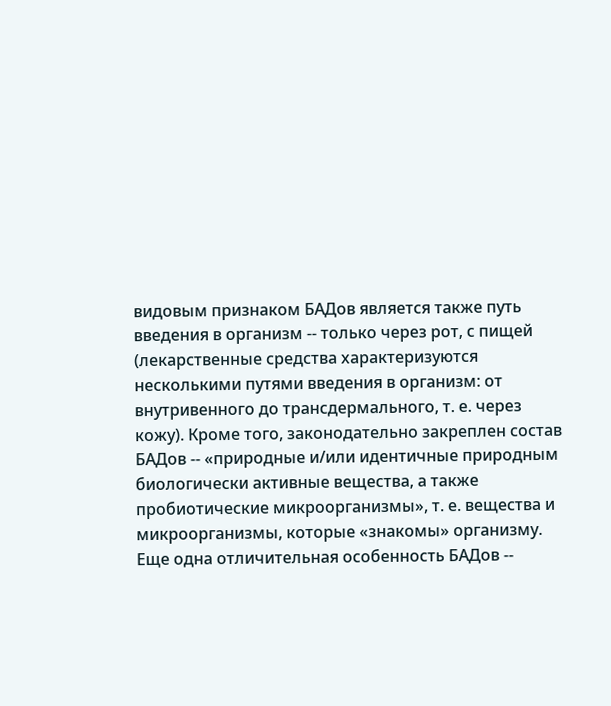видовым признаком БАДов является также путь введения в организм -- только через рот, с пищей (лекарственные средства характеризуются несколькими путями введения в организм: от внутривенного до трансдермального, т. е. через кожу). Кроме того, законодательно закреплен состав БАДов -- «природные и/или идентичные природным биологически активные вещества, а также пробиотические микроорганизмы», т. е. вещества и микроорганизмы, которые «знакомы» организму. Еще одна отличительная особенность БАДов --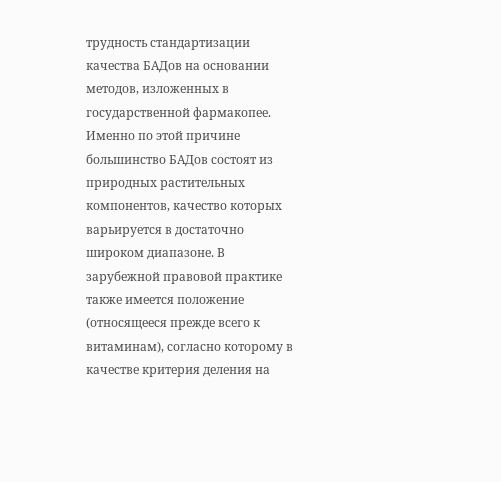трудность стандартизации качества БАДов на основании методов, изложенных в государственной фармакопее. Именно по этой причине большинство БАДов состоят из природных растительных компонентов, качество которых варьируется в достаточно широком диапазоне. В зарубежной правовой практике также имеется положение (относящееся прежде всего к витаминам), согласно которому в качестве критерия деления на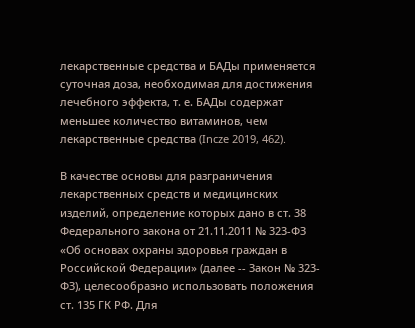лекарственные средства и БАДы применяется суточная доза, необходимая для достижения лечебного эффекта, т. е. БАДы содержат меньшее количество витаминов, чем лекарственные средства (Incze 2019, 462).

В качестве основы для разграничения лекарственных средств и медицинских изделий, определение которых дано в ст. 38 Федерального закона от 21.11.2011 № 323-ФЗ «Об основах охраны здоровья граждан в Российской Федерации» (далее -- Закон № 323-ФЗ), целесообразно использовать положения ст. 135 ГК РФ. Для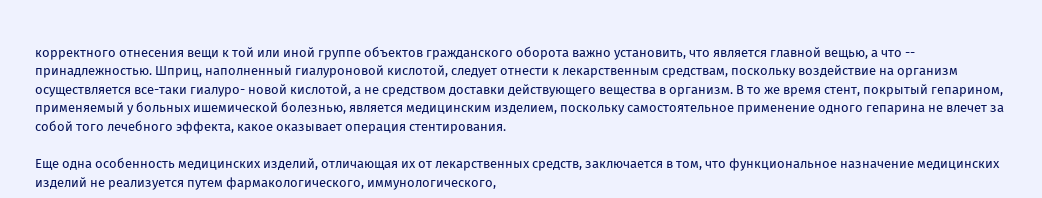корректного отнесения вещи к той или иной группе объектов гражданского оборота важно установить, что является главной вещью, а что -- принадлежностью. Шприц, наполненный гиалуроновой кислотой, следует отнести к лекарственным средствам, поскольку воздействие на организм осуществляется все-таки гиалуро- новой кислотой, а не средством доставки действующего вещества в организм. В то же время стент, покрытый гепарином, применяемый у больных ишемической болезнью, является медицинским изделием, поскольку самостоятельное применение одного гепарина не влечет за собой того лечебного эффекта, какое оказывает операция стентирования.

Еще одна особенность медицинских изделий, отличающая их от лекарственных средств, заключается в том, что функциональное назначение медицинских изделий не реализуется путем фармакологического, иммунологического,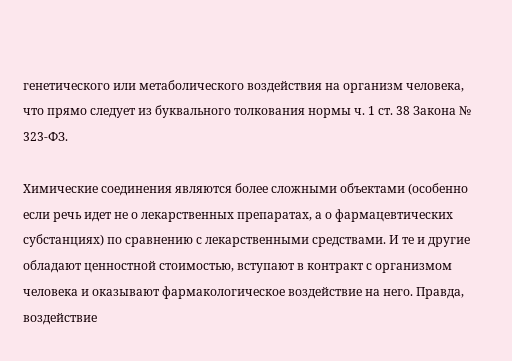генетического или метаболического воздействия на организм человека, что прямо следует из буквального толкования нормы ч. 1 ст. 38 Закона № 323-ФЗ.

Химические соединения являются более сложными объектами (особенно если речь идет не о лекарственных препаратах, а о фармацевтических субстанциях) по сравнению с лекарственными средствами. И те и другие обладают ценностной стоимостью, вступают в контракт с организмом человека и оказывают фармакологическое воздействие на него. Правда, воздействие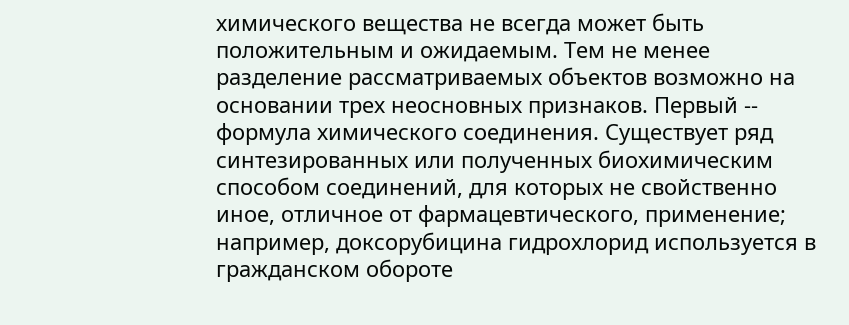химического вещества не всегда может быть положительным и ожидаемым. Тем не менее разделение рассматриваемых объектов возможно на основании трех неосновных признаков. Первый -- формула химического соединения. Существует ряд синтезированных или полученных биохимическим способом соединений, для которых не свойственно иное, отличное от фармацевтического, применение; например, доксорубицина гидрохлорид используется в гражданском обороте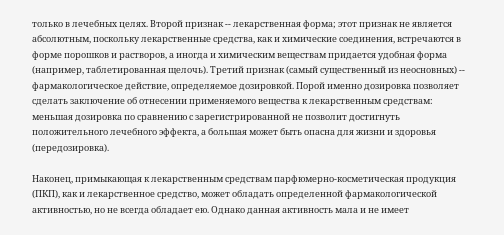только в лечебных целях. Второй признак -- лекарственная форма; этот признак не является абсолютным, поскольку лекарственные средства, как и химические соединения, встречаются в форме порошков и растворов, а иногда и химическим веществам придается удобная форма (например, таблетированная щелочь). Третий признак (самый существенный из неосновных) -- фармакологическое действие, определяемое дозировкой. Порой именно дозировка позволяет сделать заключение об отнесении применяемого вещества к лекарственным средствам: меньшая дозировка по сравнению с зарегистрированной не позволит достигнуть положительного лечебного эффекта, а большая может быть опасна для жизни и здоровья (передозировка).

Наконец, примыкающая к лекарственным средствам парфюмерно-косметическая продукция (ПКП), как и лекарственное средство, может обладать определенной фармакологической активностью, но не всегда обладает ею. Однако данная активность мала и не имеет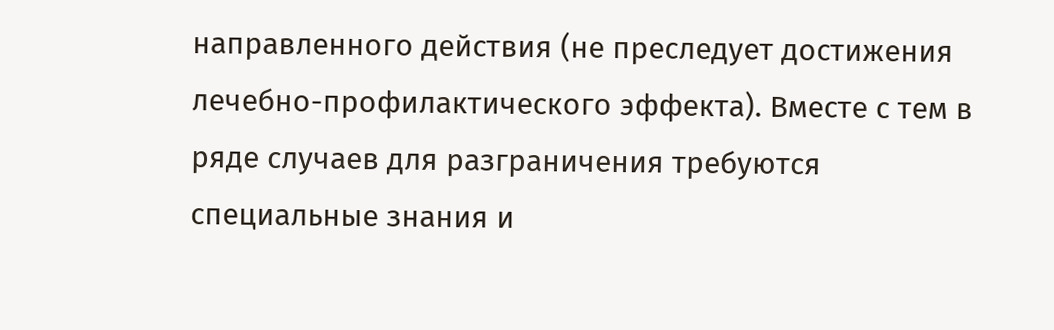направленного действия (не преследует достижения лечебно-профилактического эффекта). Вместе с тем в ряде случаев для разграничения требуются специальные знания и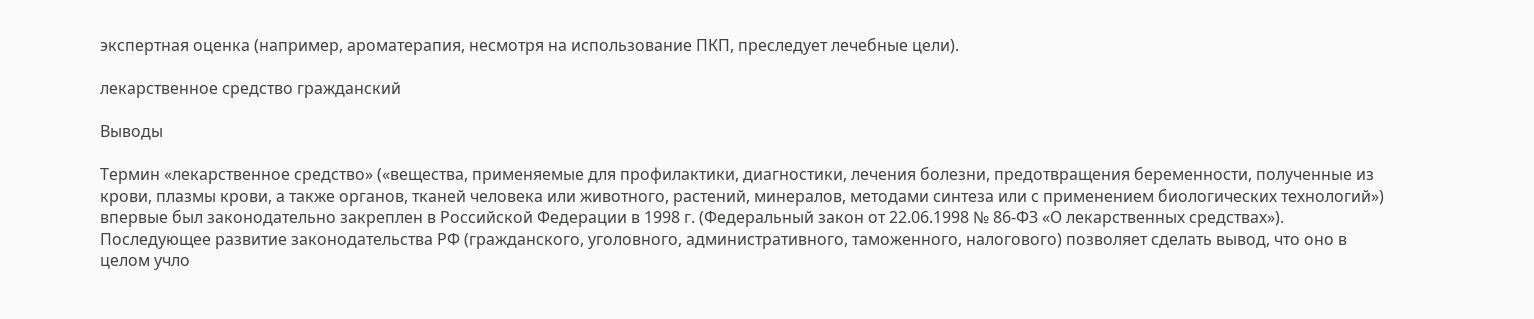экспертная оценка (например, ароматерапия, несмотря на использование ПКП, преследует лечебные цели).

лекарственное средство гражданский

Выводы

Термин «лекарственное средство» («вещества, применяемые для профилактики, диагностики, лечения болезни, предотвращения беременности, полученные из крови, плазмы крови, а также органов, тканей человека или животного, растений, минералов, методами синтеза или с применением биологических технологий») впервые был законодательно закреплен в Российской Федерации в 1998 г. (Федеральный закон от 22.06.1998 № 86-ФЗ «О лекарственных средствах»). Последующее развитие законодательства РФ (гражданского, уголовного, административного, таможенного, налогового) позволяет сделать вывод, что оно в целом учло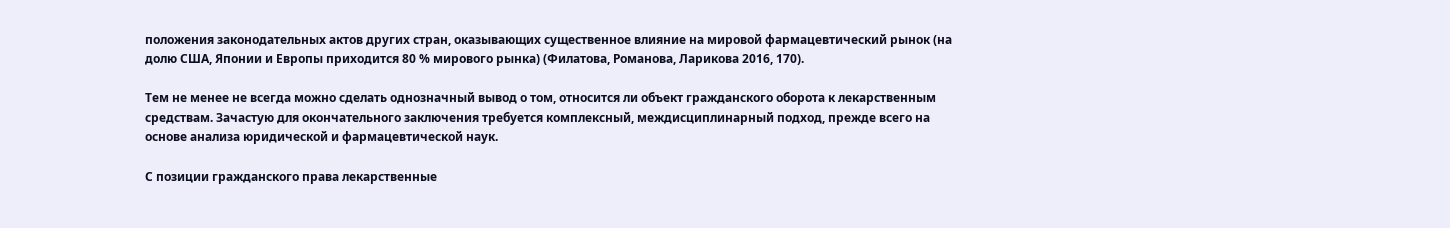положения законодательных актов других стран, оказывающих существенное влияние на мировой фармацевтический рынок (на долю США, Японии и Европы приходится 80 % мирового рынка) (Филатова, Романова, Ларикова 2016, 170).

Тем не менее не всегда можно сделать однозначный вывод о том, относится ли объект гражданского оборота к лекарственным средствам. Зачастую для окончательного заключения требуется комплексный, междисциплинарный подход, прежде всего на основе анализа юридической и фармацевтической наук.

С позиции гражданского права лекарственные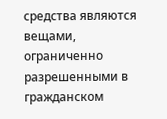средства являются вещами, ограниченно разрешенными в гражданском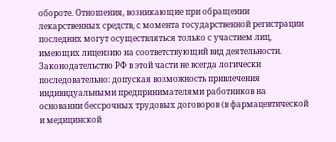обороте. Отношения, возникающие при обращении лекарственных средств, с момента государственной регистрации последних могут осуществляться только с участием лиц, имеющих лицензию на соответствующий вид деятельности. Законодательство РФ в этой части не всегда логически последовательно: допуская возможность привлечения индивидуальными предпринимателями работников на основании бессрочных трудовых договоров (в фармацевтической и медицинской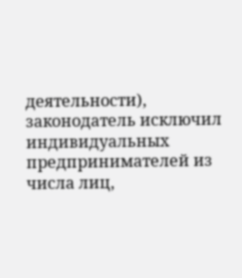деятельности), законодатель исключил индивидуальных предпринимателей из числа лиц,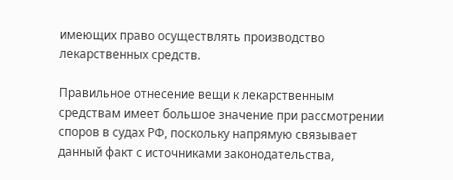имеющих право осуществлять производство лекарственных средств.

Правильное отнесение вещи к лекарственным средствам имеет большое значение при рассмотрении споров в судах РФ, поскольку напрямую связывает данный факт с источниками законодательства,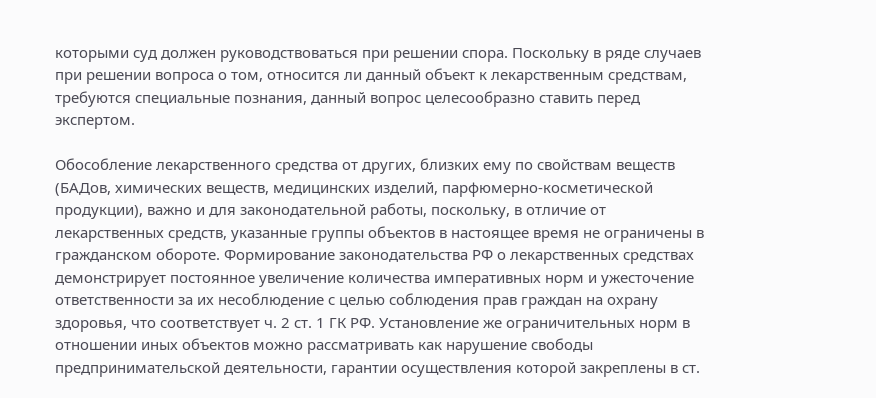которыми суд должен руководствоваться при решении спора. Поскольку в ряде случаев при решении вопроса о том, относится ли данный объект к лекарственным средствам, требуются специальные познания, данный вопрос целесообразно ставить перед экспертом.

Обособление лекарственного средства от других, близких ему по свойствам веществ (БАДов, химических веществ, медицинских изделий, парфюмерно-косметической продукции), важно и для законодательной работы, поскольку, в отличие от лекарственных средств, указанные группы объектов в настоящее время не ограничены в гражданском обороте. Формирование законодательства РФ о лекарственных средствах демонстрирует постоянное увеличение количества императивных норм и ужесточение ответственности за их несоблюдение с целью соблюдения прав граждан на охрану здоровья, что соответствует ч. 2 ст. 1 ГК РФ. Установление же ограничительных норм в отношении иных объектов можно рассматривать как нарушение свободы предпринимательской деятельности, гарантии осуществления которой закреплены в ст.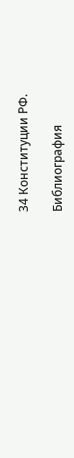34 Конституции РФ.

Библиография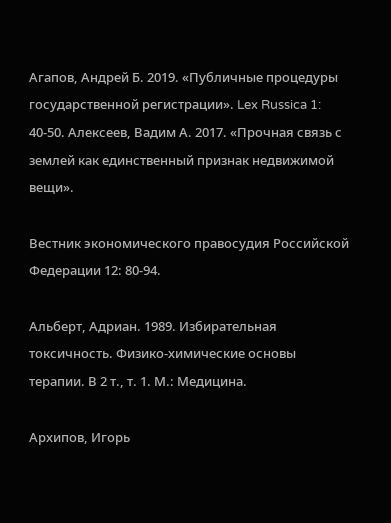Агапов, Андрей Б. 2019. «Публичные процедуры государственной регистрации». Lex Russica 1: 40-50. Алексеев, Вадим А. 2017. «Прочная связь с землей как единственный признак недвижимой вещи».

Вестник экономического правосудия Российской Федерации 12: 80-94.

Альберт, Адриан. 1989. Избирательная токсичность. Физико-химические основы терапии. В 2 т., т. 1. М.: Медицина.

Архипов, Игорь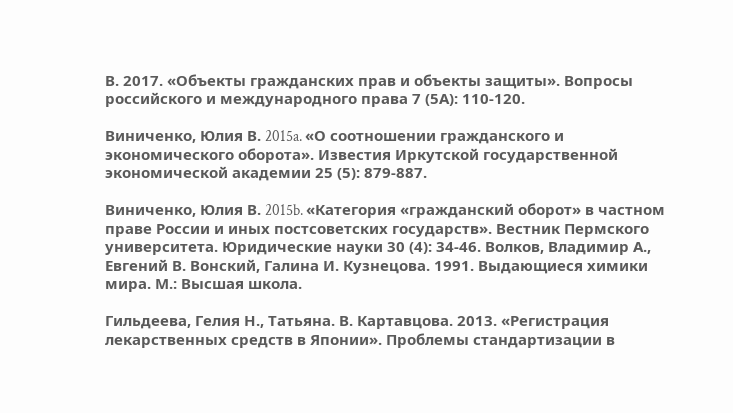В. 2017. «Объекты гражданских прав и объекты защиты». Вопросы российского и международного права 7 (5А): 110-120.

Виниченко, Юлия В. 2015a. «О соотношении гражданского и экономического оборота». Известия Иркутской государственной экономической академии 25 (5): 879-887.

Виниченко, Юлия В. 2015b. «Категория «гражданский оборот» в частном праве России и иных постсоветских государств». Вестник Пермского университета. Юридические науки 30 (4): 34-46. Волков, Владимир А., Евгений В. Вонский, Галина И. Кузнецова. 1991. Выдающиеся химики мира. М.: Высшая школа.

Гильдеева, Гелия Н., Татьяна. В. Картавцова. 2013. «Регистрация лекарственных средств в Японии». Проблемы стандартизации в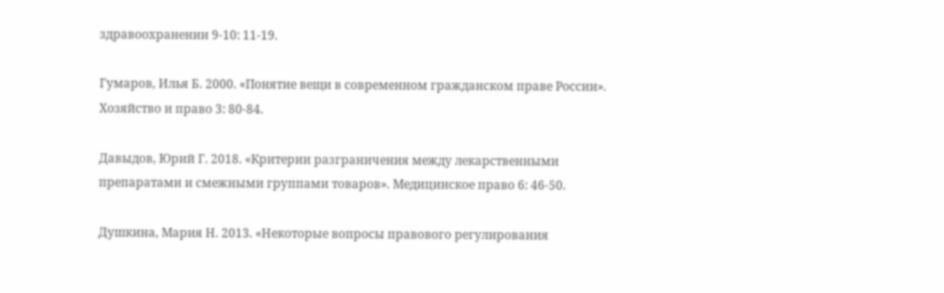здравоохранении 9-10: 11-19.

Гумаров, Илья Б. 2000. «Понятие вещи в современном гражданском праве России». Хозяйство и право 3: 80-84.

Давыдов, Юрий Г. 2018. «Критерии разграничения между лекарственными препаратами и смежными группами товаров». Медицинское право 6: 46-50.

Душкина, Мария Н. 2013. «Некоторые вопросы правового регулирования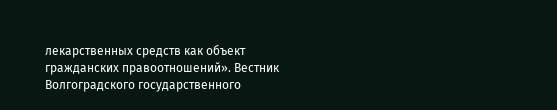лекарственных средств как объект гражданских правоотношений». Вестник Волгоградского государственного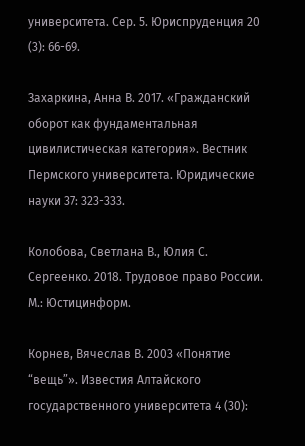университета. Сер. 5. Юриспруденция 20 (3): 66-69.

Захаркина, Анна В. 2017. «Гражданский оборот как фундаментальная цивилистическая категория». Вестник Пермского университета. Юридические науки 37: 323-333.

Колобова, Светлана В., Юлия С. Сергеенко. 2018. Трудовое право России. М.: Юстицинформ.

Корнев, Вячеслав В. 2003 «Понятие “вещь”». Известия Алтайского государственного университета 4 (30):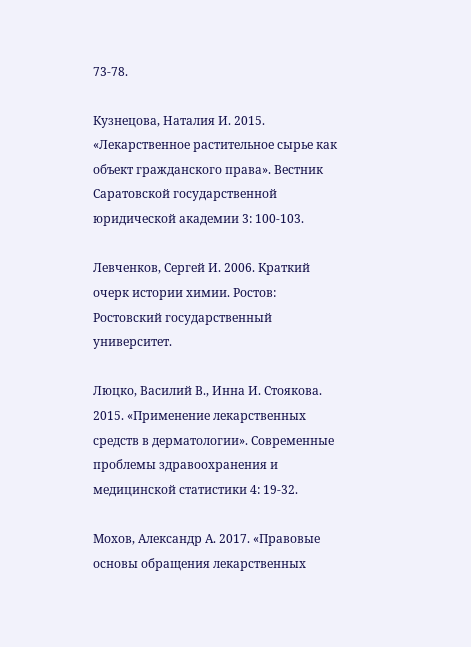73-78.

Кузнецова, Наталия И. 2015. «Лекарственное растительное сырье как объект гражданского права». Вестник Саратовской государственной юридической академии 3: 100-103.

Левченков, Сергей И. 2006. Краткий очерк истории химии. Ростов: Ростовский государственный университет.

Люцко, Василий В., Инна И. Стоякова. 2015. «Применение лекарственных средств в дерматологии». Современные проблемы здравоохранения и медицинской статистики 4: 19-32.

Мохов, Александр А. 2017. «Правовые основы обращения лекарственных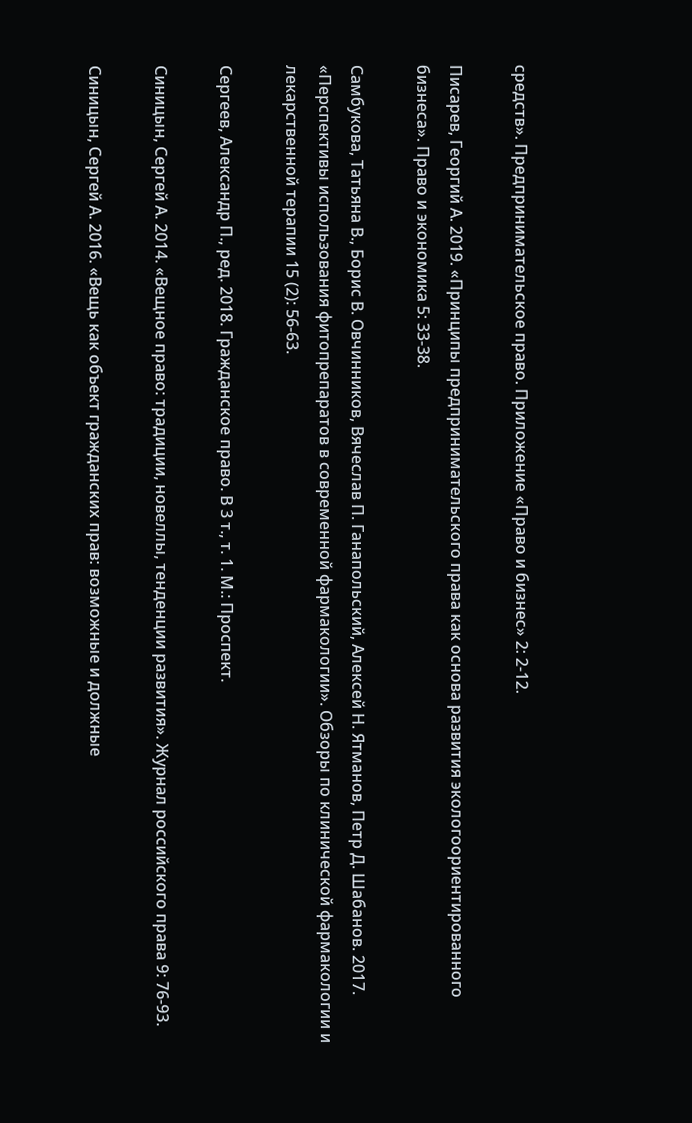средств». Предпринимательское право. Приложение «Право и бизнес» 2: 2-12.

Писарев, Георгий А. 2019. «Принципы предпринимательского права как основа развития экологоориентированного бизнеса». Право и экономика 5: 33-38.

Самбукова, Татьяна В., Борис В. Овчинников, Вячеслав П. Ганапольский, Алексей Н. Ятманов, Петр Д. Шабанов. 2017. «Перспективы использования фитопрепаратов в современной фармакологии». Обзоры по клинической фармакологии и лекарственной терапии 15 (2): 56-63.

Сергеев, Александр П., ред. 2018. Гражданское право. В 3 т., т. 1. М.: Проспект.

Синицын, Сергей А. 2014. «Вещное право: традиции, новеллы, тенденции развития». Журнал российского права 9: 76-93.

Синицын, Сергей А. 2016. «Вещь как объект гражданских прав: возможные и должные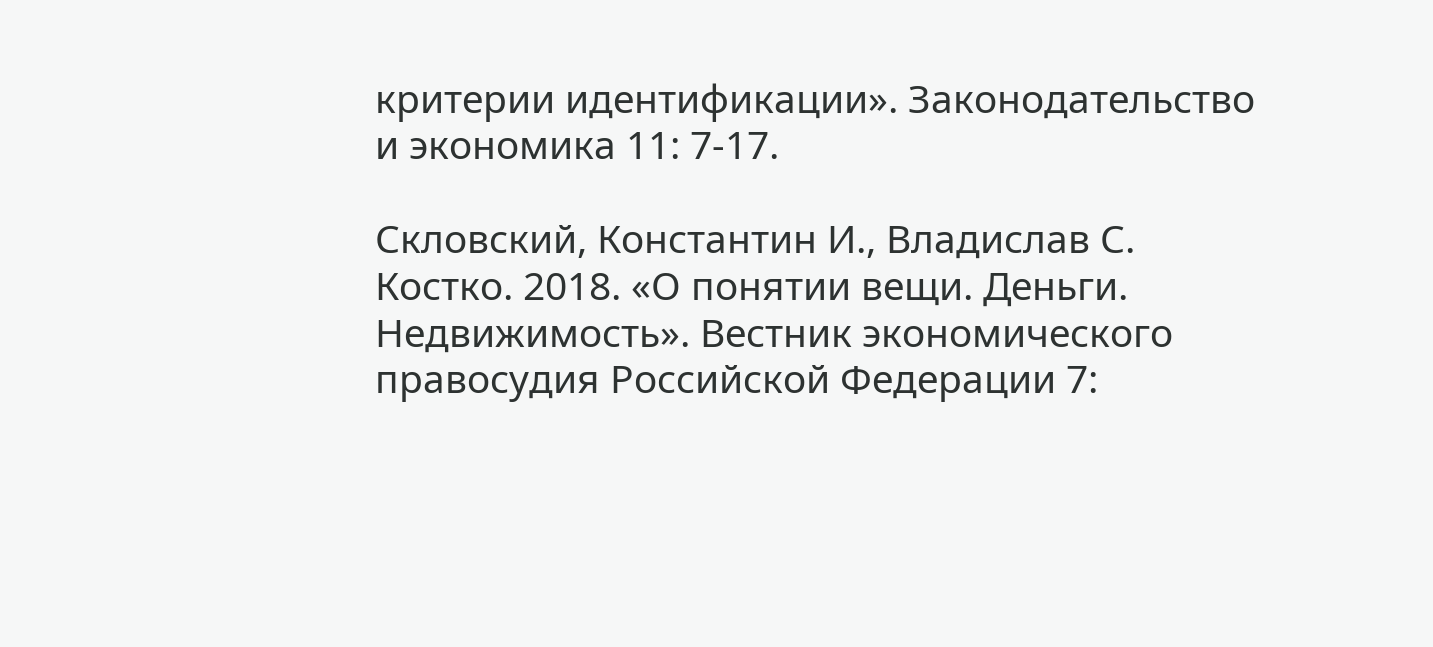критерии идентификации». Законодательство и экономика 11: 7-17.

Скловский, Константин И., Владислав С. Костко. 2018. «О понятии вещи. Деньги. Недвижимость». Вестник экономического правосудия Российской Федерации 7: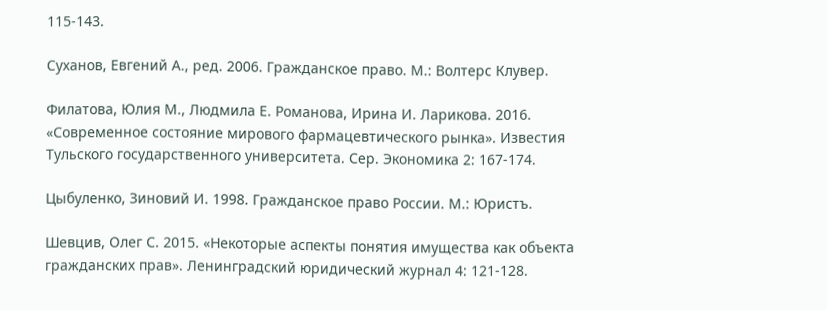115-143.

Суханов, Евгений А., ред. 2006. Гражданское право. М.: Волтерс Клувер.

Филатова, Юлия М., Людмила Е. Романова, Ирина И. Ларикова. 2016. «Современное состояние мирового фармацевтического рынка». Известия Тульского государственного университета. Сер. Экономика 2: 167-174.

Цыбуленко, Зиновий И. 1998. Гражданское право России. М.: Юристъ.

Шевцив, Олег С. 2015. «Некоторые аспекты понятия имущества как объекта гражданских прав». Ленинградский юридический журнал 4: 121-128.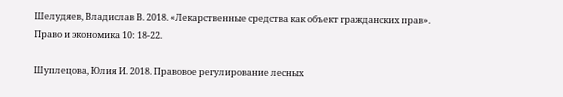Шелудяев, Владислав В. 2018. «Лекарственные средства как объект гражданских прав». Право и экономика 10: 18-22.

Шуплецова, Юлия И. 2018. Правовое регулирование лесных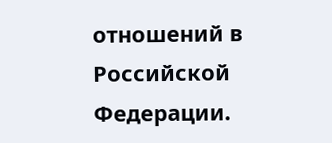отношений в Российской Федерации.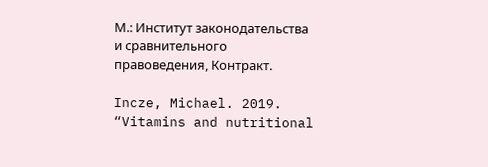М.: Институт законодательства и сравнительного правоведения, Контракт.

Incze, Michael. 2019. “Vitamins and nutritional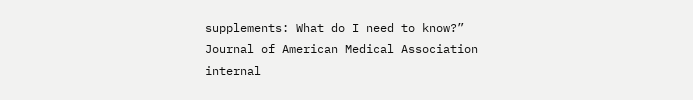supplements: What do I need to know?” Journal of American Medical Association internal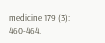medicine 179 (3): 460-464.